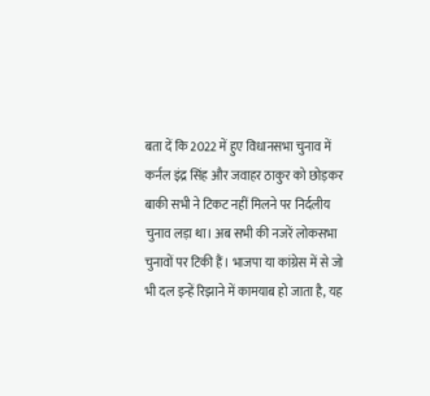बता दें कि 2022 में हुए विधानसभा चुनाव में कर्नल इंद्र सिंह और जवाहर ठाकुर को छोड़कर बाकी सभी ने टिकट नहीं मिलने पर निर्दलीय चुनाव लड़ा था। अब सभी की नजरें लोकसभा चुनावों पर टिकी हैं। भाजपा या कांग्रेस में से जो भी दल इन्हें रिझाने में कामयाब हो जाता है, यह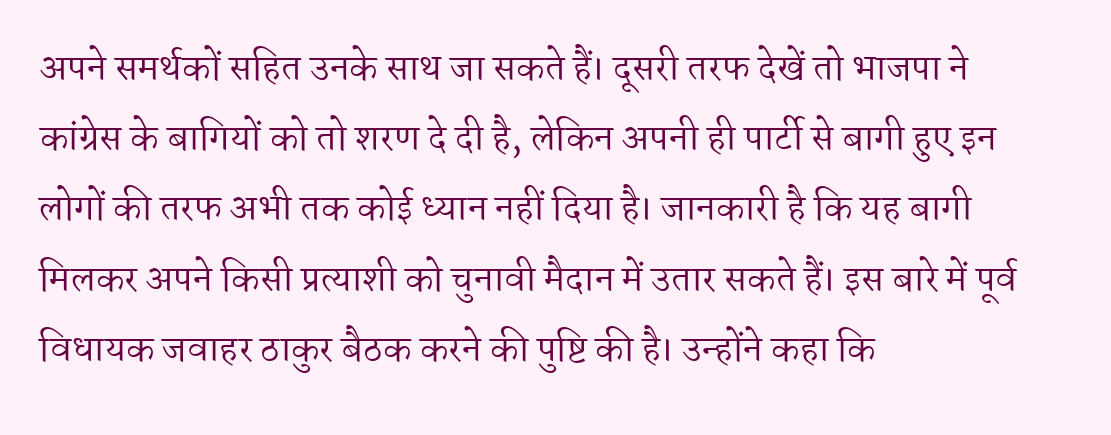अपने समर्थकों सहित उनके साथ जा सकते हैं। दूसरी तरफ देखें तो भाजपा ने कांग्रेस के बागियों को तो शरण दे दी है, लेकिन अपनी ही पार्टी से बागी हुए इन लोगों की तरफ अभी तक कोई ध्यान नहीं दिया है। जानकारी है कि यह बागी मिलकर अपने किसी प्रत्याशी को चुनावी मैदान में उतार सकते हैं। इस बारे में पूर्व विधायक जवाहर ठाकुर बैठक करने की पुष्टि की है। उन्होंने कहा कि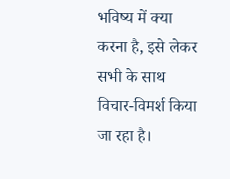भविष्य में क्या करना है, इसे लेकर सभी के साथ विचार-विमर्श किया जा रहा है।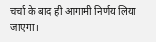चर्चा के बाद ही आगामी निर्णय लिया जाएगा।